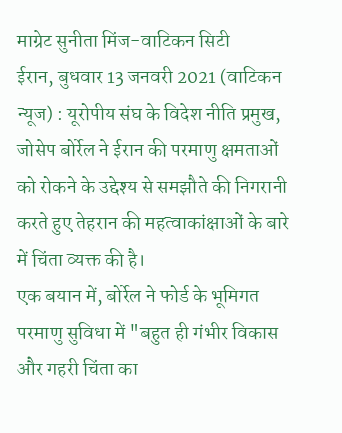माग्रेट सुनीता मिंज-वाटिकन सिटी
ईरान, बुधवार 13 जनवरी 2021 (वाटिकन न्यूज) : यूरोपीय संघ के विदेश नीति प्रमुख, जोसेप बोर्रेल ने ईरान की परमाणु क्षमताओं को रोकने के उद्देश्य से समझौते की निगरानी करते हुए तेहरान की महत्वाकांक्षाओं के बारे में चिंता व्यक्त की है।
एक बयान में, बोर्रेल ने फोर्ड के भूमिगत परमाणु सुविधा में "बहुत ही गंभीर विकास और गहरी चिंता का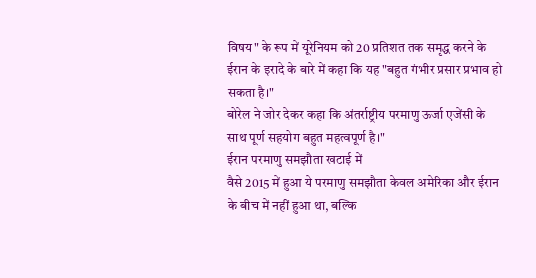विषय" के रूप में यूरेनियम को 20 प्रतिशत तक समृद्ध करने के ईरान के इरादे के बारे में कहा कि यह "बहुत गंभीर प्रसार प्रभाव हो सकता है।"
बोरेल ने जोर देकर कहा कि अंतर्राष्ट्रीय परमाणु ऊर्जा एजेंसी के साथ पूर्ण सहयोग बहुत महत्वपूर्ण है।"
ईरान परमाणु समझौता खटाई में
वैसे 2015 में हुआ ये परमाणु समझौता केवल अमेरिका और ईरान के बीच में नहीं हुआ था, बल्कि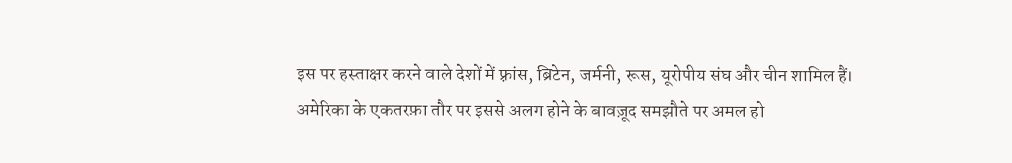इस पर हस्ताक्षर करने वाले देशों में फ़्रांस, ब्रिटेन, जर्मनी, रूस, यूरोपीय संघ और चीन शामिल हैं।
अमेरिका के एकतरफ़ा तौर पर इससे अलग होने के बावज़ूद समझौते पर अमल हो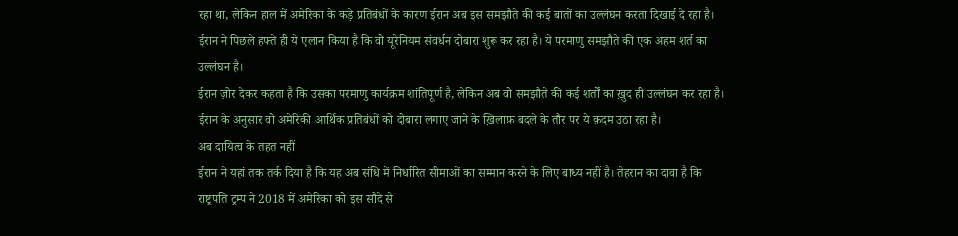रहा था, लेकिन हाल में अमेरिका के कड़े प्रतिबंधों के कारण ईरान अब इस समझौते की कई बातों का उल्लंघन करता दिखाई दे रहा है।
ईरान ने पिछले हफ्ते ही ये एलान किया है कि वो यूरेनियम संवर्धन दोबारा शुरू कर रहा है। ये परमाणु समझौते की एक अहम शर्त का उल्लंघन है।
ईरान ज़ोर देकर कहता है कि उसका परमाणु कार्यक्रम शांतिपूर्ण है, लेकिन अब वो समझौते की कई शर्तों का ख़ुद ही उल्लंघन कर रहा है। ईरान के अनुसार वो अमेरिकी आर्थिक प्रतिबंधों को दोबारा लगाए जाने के ख़िलाफ़ बदले के तौर पर ये क़दम उठा रहा है।
अब दायित्व के तहत नहीं
ईरान ने यहां तक तर्क दिया है कि यह अब संधि में निर्धारित सीमाओं का सम्मान करने के लिए बाध्य नहीं है। तेहरान का दावा है कि राष्ट्रपति ट्रम्प ने 2018 में अमेरिका को इस सौदे से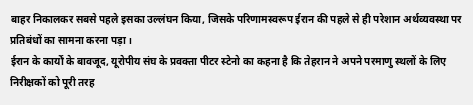बाहर निकालकर सबसे पहले इसका उल्लंघन किया, जिसके परिणामस्वरूप ईरान की पहले से ही परेशान अर्थव्यवस्था पर प्रतिबंधों का सामना करना पड़ा।
ईरान के कार्यों के बावजूद, यूरोपीय संघ के प्रवक्ता पीटर स्टेनो का कहना है कि तेहरान ने अपने परमाणु स्थलों के लिए निरीक्षकों को पूरी तरह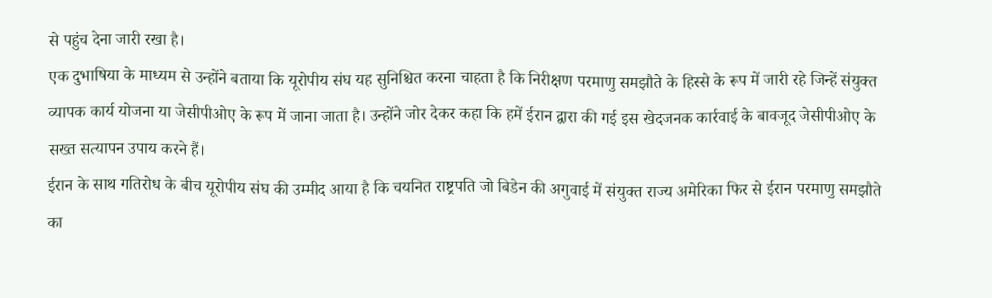से पहुंच देना जारी रखा है।
एक दुभाषिया के माध्यम से उन्होंने बताया कि यूरोपीय संघ यह सुनिश्चित करना चाहता है कि निरीक्षण परमाणु समझौते के हिस्से के रूप में जारी रहे जिन्हें संयुक्त व्यापक कार्य योजना या जेसीपीओए के रूप में जाना जाता है। उन्होंने जोर देकर कहा कि हमें ईरान द्वारा की गई इस खेदजनक कार्रवाई के बावजूद जेसीपीओए के सख्त सत्यापन उपाय करने हैं।
ईरान के साथ गतिरोध के बीच यूरोपीय संघ की उम्मीद आया है कि चयनित राष्ट्रपति जो बिडेन की अगुवाई में संयुक्त राज्य अमेरिका फिर से ईरान परमाणु समझौते का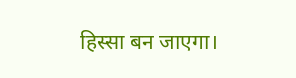हिस्सा बन जाएगा।